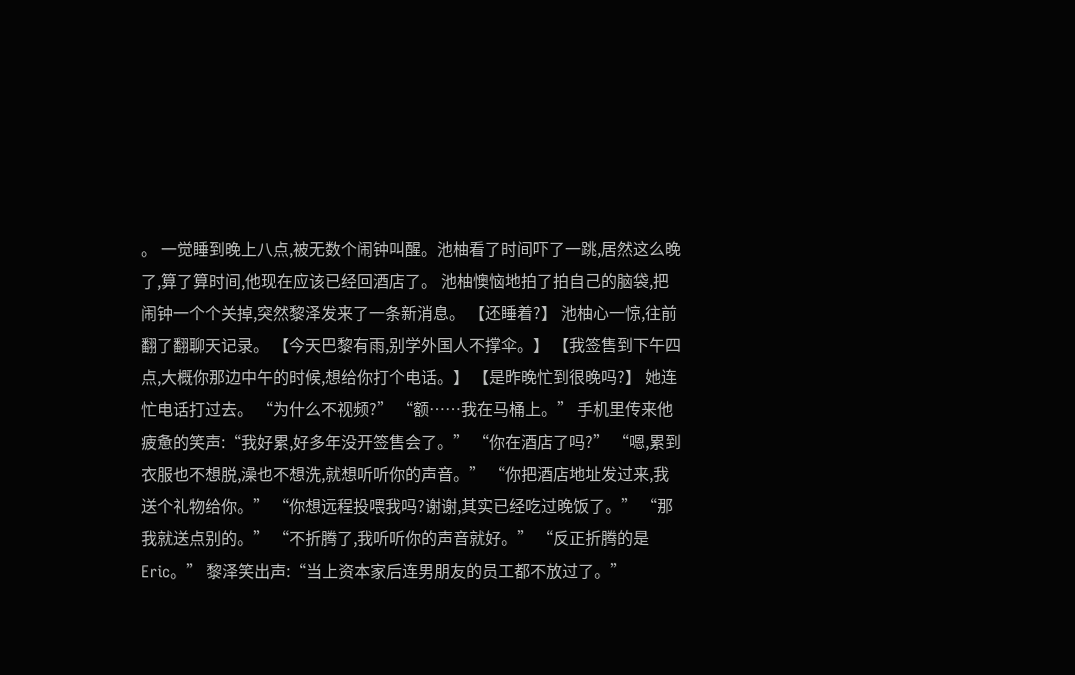。 一觉睡到晚上八点,被无数个闹钟叫醒。池柚看了时间吓了一跳,居然这么晚了,算了算时间,他现在应该已经回酒店了。 池柚懊恼地拍了拍自己的脑袋,把闹钟一个个关掉,突然黎泽发来了一条新消息。 【还睡着?】 池柚心一惊,往前翻了翻聊天记录。 【今天巴黎有雨,别学外国人不撑伞。】 【我签售到下午四点,大概你那边中午的时候,想给你打个电话。】 【是昨晚忙到很晚吗?】 她连忙电话打过去。 “为什么不视频?” “额……我在马桶上。” 手机里传来他疲惫的笑声:“我好累,好多年没开签售会了。” “你在酒店了吗?” “嗯,累到衣服也不想脱,澡也不想洗,就想听听你的声音。” “你把酒店地址发过来,我送个礼物给你。” “你想远程投喂我吗?谢谢,其实已经吃过晚饭了。” “那我就送点别的。” “不折腾了,我听听你的声音就好。” “反正折腾的是Eric。” 黎泽笑出声:“当上资本家后连男朋友的员工都不放过了。”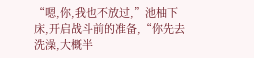“嗯,你,我也不放过,”池柚下床,开启战斗前的准备,“你先去洗澡,大概半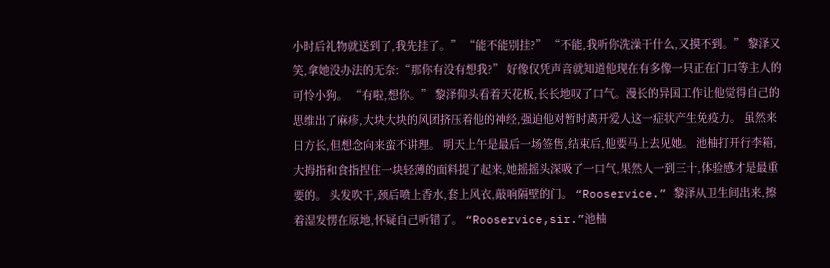小时后礼物就送到了,我先挂了。” “能不能别挂?” “不能,我听你洗澡干什么,又摸不到。” 黎泽又笑,拿她没办法的无奈:“那你有没有想我?” 好像仅凭声音就知道他现在有多像一只正在门口等主人的可怜小狗。 “有啦,想你。” 黎泽仰头看着天花板,长长地叹了口气。漫长的异国工作让他觉得自己的思维出了麻疹,大块大块的风团挤压着他的神经,强迫他对暂时离开爱人这一症状产生免疫力。 虽然来日方长,但想念向来蛮不讲理。 明天上午是最后一场签售,结束后,他要马上去见她。 池柚打开行李箱,大拇指和食指捏住一块轻薄的面料提了起来,她摇摇头深吸了一口气,果然人一到三十,体验感才是最重要的。 头发吹干,颈后喷上香水,套上风衣,敲响隔壁的门。 “Rooservice.” 黎泽从卫生间出来,擦着湿发愣在原地,怀疑自己听错了。 “Rooservice,sir.”池柚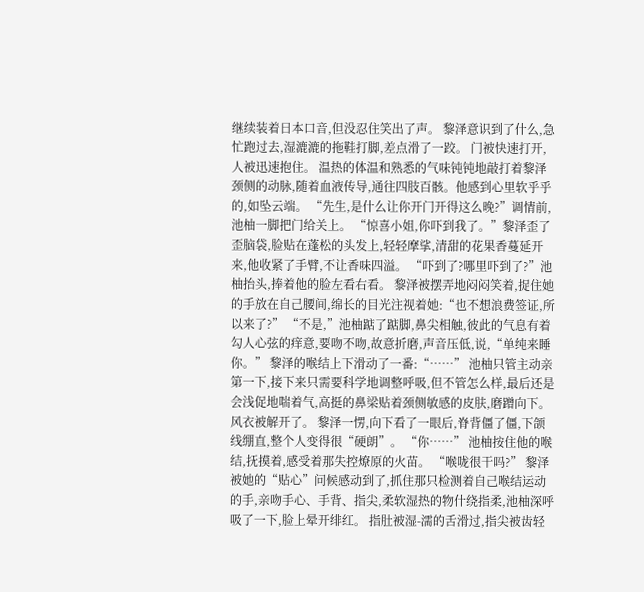继续装着日本口音,但没忍住笑出了声。 黎泽意识到了什么,急忙跑过去,湿漉漉的拖鞋打脚,差点滑了一跤。 门被快速打开,人被迅速抱住。 温热的体温和熟悉的气味钝钝地敲打着黎泽颈侧的动脉,随着血液传导,通往四肢百骸。他感到心里软乎乎的,如坠云端。 “先生,是什么让你开门开得这么晚?”调情前,池柚一脚把门给关上。 “惊喜小姐,你吓到我了。”黎泽歪了歪脑袋,脸贴在蓬松的头发上,轻轻摩挲,清甜的花果香蔓延开来,他收紧了手臂,不让香味四溢。 “吓到了?哪里吓到了?”池柚抬头,捧着他的脸左看右看。 黎泽被摆弄地闷闷笑着,捉住她的手放在自己腰间,绵长的目光注视着她:“也不想浪费签证,所以来了?” “不是,”池柚踮了踮脚,鼻尖相触,彼此的气息有着勾人心弦的痒意,要吻不吻,故意折磨,声音压低,说,“单纯来睡你。” 黎泽的喉结上下滑动了一番:“……” 池柚只管主动亲第一下,接下来只需要科学地调整呼吸,但不管怎么样,最后还是会浅促地喘着气,高挺的鼻梁贴着颈侧敏感的皮肤,磨蹭向下。 风衣被解开了。 黎泽一愣,向下看了一眼后,脊背僵了僵,下颌线绷直,整个人变得很“硬朗”。 “你……” 池柚按住他的喉结,抚摸着,感受着那失控燎原的火苗。 “喉咙很干吗?” 黎泽被她的“贴心”问候感动到了,抓住那只检测着自己喉结运动的手,亲吻手心、手背、指尖,柔软湿热的物什绕指柔,池柚深呼吸了一下,脸上晕开绯红。 指肚被湿-濡的舌滑过,指尖被齿轻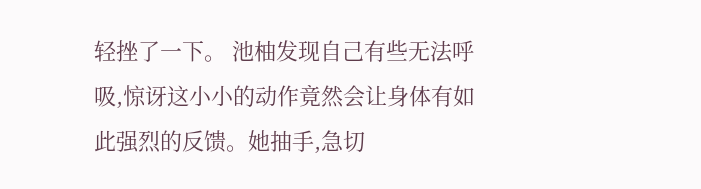轻挫了一下。 池柚发现自己有些无法呼吸,惊讶这小小的动作竟然会让身体有如此强烈的反馈。她抽手,急切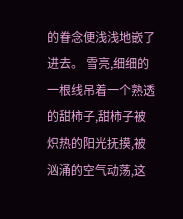的眷念便浅浅地嵌了进去。 雪亮,细细的一根线吊着一个熟透的甜柿子,甜柿子被炽热的阳光抚摸,被汹涌的空气动荡,这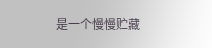是一个慢慢贮藏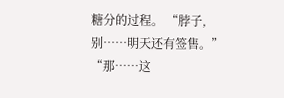糖分的过程。 “脖子,别……明天还有签售。” “那……这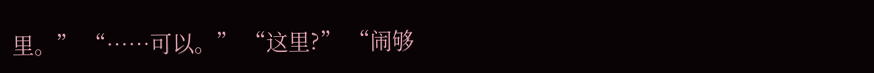里。” “……可以。” “这里?” “闹够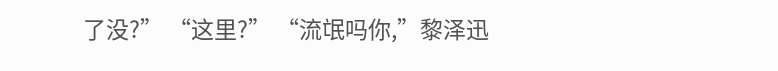了没?” “这里?” “流氓吗你,”黎泽迅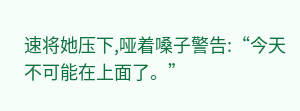速将她压下,哑着嗓子警告:“今天不可能在上面了。”